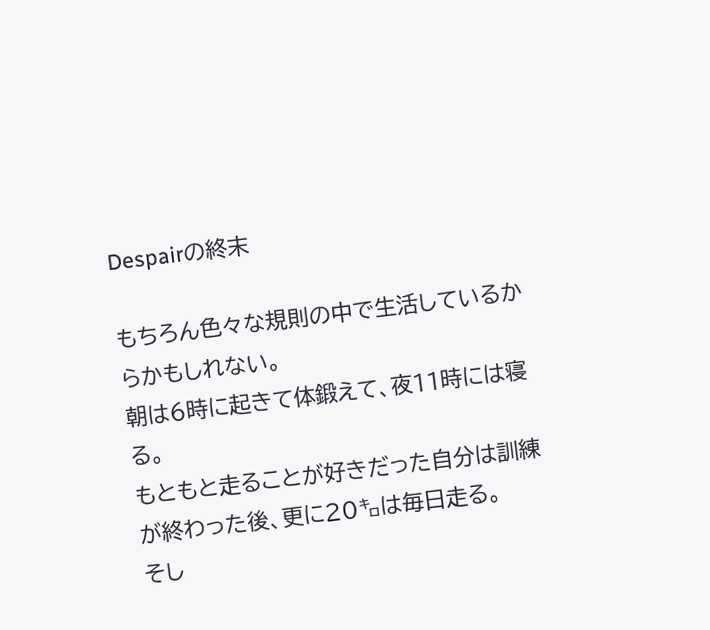Despairの終末

もちろん色々な規則の中で生活しているからかもしれない。
朝は6時に起きて体鍛えて、夜11時には寝る。
もともと走ることが好きだった自分は訓練が終わった後、更に20㌔は毎日走る。
そし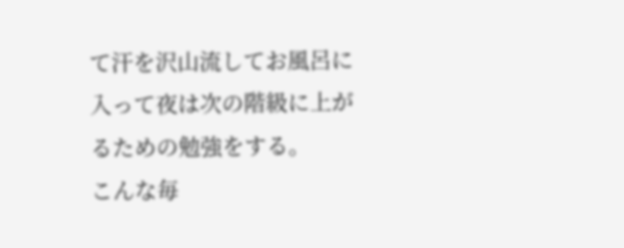て汗を沢山流してお風呂に入って夜は次の階級に上がるための勉強をする。
こんな毎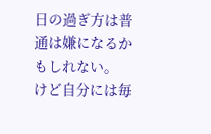日の過ぎ方は普通は嫌になるかもしれない。
けど自分には毎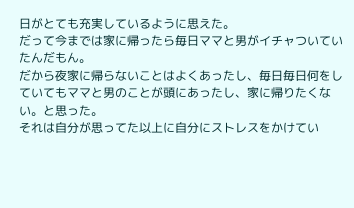日がとても充実しているように思えた。
だって今までは家に帰ったら毎日ママと男がイチャついていたんだもん。
だから夜家に帰らないことはよくあったし、毎日毎日何をしていてもママと男のことが頭にあったし、家に帰りたくない。と思った。
それは自分が思ってた以上に自分にストレスをかけてい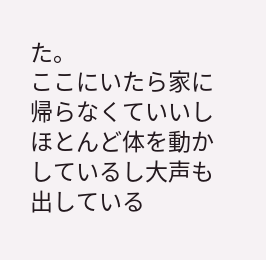た。
ここにいたら家に帰らなくていいしほとんど体を動かしているし大声も出している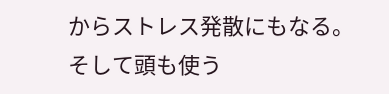からストレス発散にもなる。そして頭も使う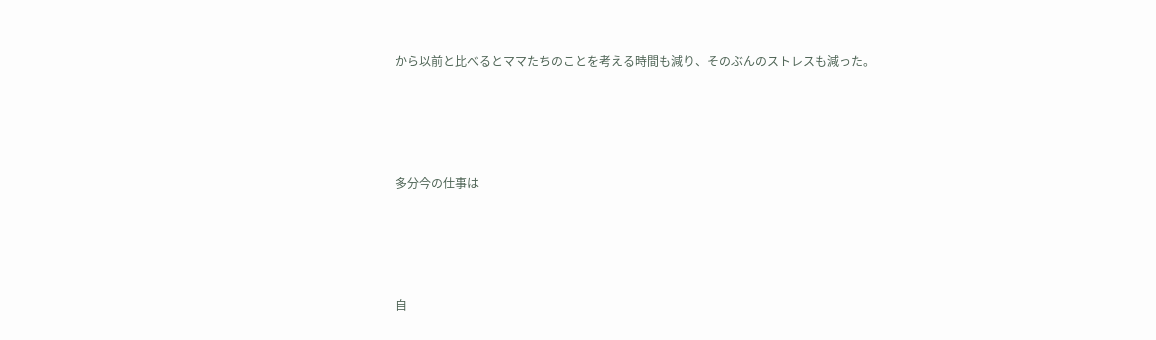から以前と比べるとママたちのことを考える時間も減り、そのぶんのストレスも減った。




多分今の仕事は




自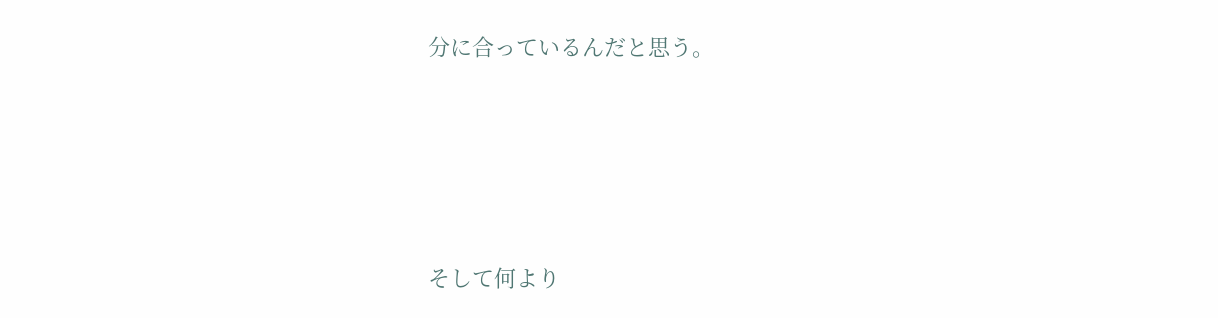分に合っているんだと思う。






そして何より